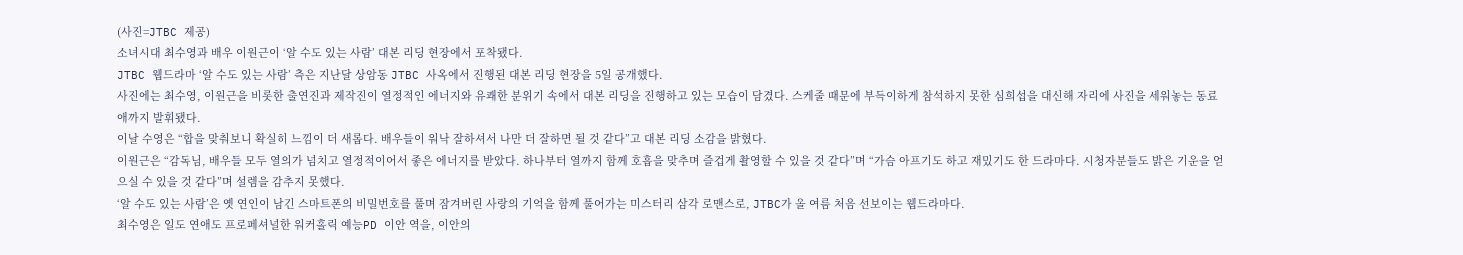(사진=JTBC 제공)
소녀시대 최수영과 배우 이원근이 ‘알 수도 있는 사람’ 대본 리딩 현장에서 포착됐다.
JTBC 웹드라마 ‘알 수도 있는 사람’ 측은 지난달 상암동 JTBC 사옥에서 진행된 대본 리딩 현장을 5일 공개했다.
사진에는 최수영, 이원근을 비롯한 출연진과 제작진이 열정적인 에너지와 유쾌한 분위기 속에서 대본 리딩을 진행하고 있는 모습이 담겼다. 스케줄 때문에 부득이하게 참석하지 못한 심희섭을 대신해 자리에 사진을 세워놓는 동료애까지 발휘됐다.
이날 수영은 “합을 맞춰보니 확실히 느낌이 더 새롭다. 배우들이 워낙 잘하셔서 나만 더 잘하면 될 것 같다”고 대본 리딩 소감을 밝혔다.
이원근은 “감독님, 배우들 모두 열의가 넘치고 열정적이어서 좋은 에너지를 받았다. 하나부터 열까지 함께 호흡을 맞추며 즐겁게 촬영할 수 있을 것 같다”며 “가슴 아프기도 하고 재밌기도 한 드라마다. 시청자분들도 밝은 기운을 얻으실 수 있을 것 같다”며 설렘을 감추지 못했다.
‘알 수도 있는 사람’은 옛 연인이 남긴 스마트폰의 비밀번호를 풀며 잠겨버린 사랑의 기억을 함께 풀어가는 미스터리 삼각 로맨스로, JTBC가 올 여름 처음 선보이는 웹드라마다.
최수영은 일도 연애도 프로페셔널한 워커홀릭 예능PD 이안 역을, 이안의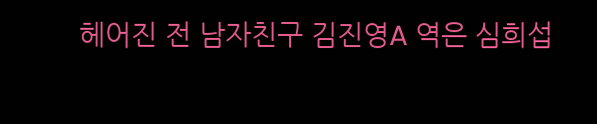헤어진 전 남자친구 김진영A 역은 심희섭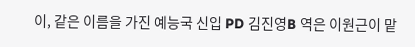이, 같은 이름을 가진 예능국 신입 PD 김진영B 역은 이원근이 맡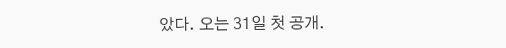았다. 오는 31일 첫 공개.